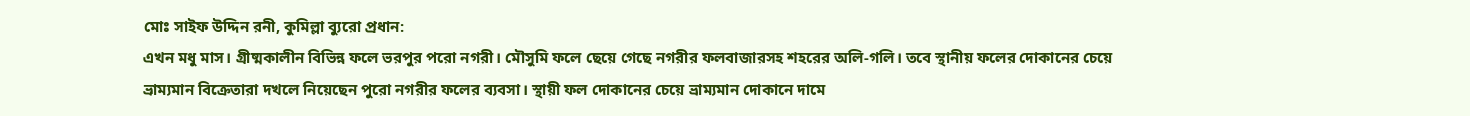মোঃ সাইফ উদ্দিন রনী, কুমিল্লা ব্যুরো প্রধান:
এখন মধু মাস। গ্রীষ্মকালীন বিভিন্ন ফলে ভরপুর পরো নগরী। মৌসুমি ফলে ছেয়ে গেছে নগরীর ফলবাজারসহ শহরের অলি-গলি। তবে স্থানীয় ফলের দোকানের চেয়ে ভ্রাম্যমান বিক্রেতারা দখলে নিয়েছেন পুরো নগরীর ফলের ব্যবসা। স্থায়ী ফল দোকানের চেয়ে ভ্রাম্যমান দোকানে দামে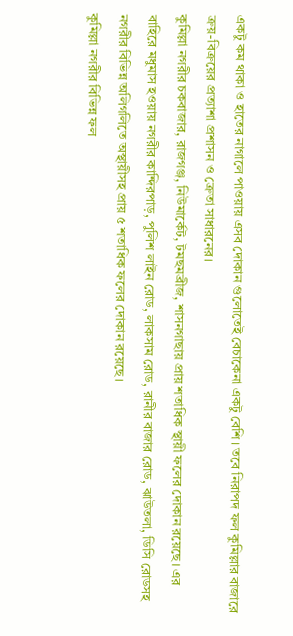একটু কম থাকা ও হাতের নাগালে পাওয়ায় এসব দোকান গুলোতেই বেচাকেনা একটু বেশি। তবে নিরাপদ ফল কুমিল্লার বাজারে ক্রয়-বিক্রয়ের প্রত্যাশা প্রশাসন ও ক্রেতা সাধারনের।
কুমিল্লা নগরীর চকবাজার, রাজগঞ্জ, নিউমার্কেট, টমছমব্রীজ, শাসনগাছায় প্রায় শতাধিক স্থায়ী ফলের দোকান রয়েছে। এর বাহিরে মধুমাস হওয়ায় নগরীর কান্দিরপাড়, পুলিশ লাইন রোড, লাকসাম রোড, রানীর বাজার রোড, ঝাউতলা, ডিসি রোডসহ নগরীর বিভিন্ন অলিগলিতে অস্থায়ীসহ প্রায় ৫ শতাধিক ফলের দোকান রয়েছে।
কুমিল্লা নগরীর বিভিন্ন ফল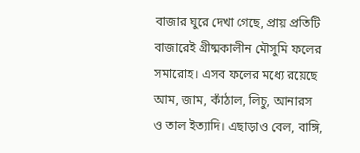বাজার ঘুরে দেখা গেছে, প্রায় প্রতিটি বাজারেই গ্রীষ্মকালীন মৌসুমি ফলের সমারোহ। এসব ফলের মধ্যে রয়েছে আম, জাম, কাঁঠাল, লিচু, আনারস ও তাল ইত্যাদি। এছাড়াও বেল, বাঙ্গি,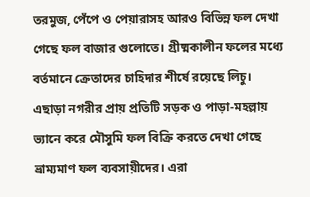তরমুজ, পেঁপে ও পেয়ারাসহ আরও বিভিন্ন ফল দেখা গেছে ফল বাজার গুলোতে। গ্রীষ্মকালীন ফলের মধ্যে বর্তমানে ক্রেতাদের চাহিদার শীর্ষে রয়েছে লিচু। এছাড়া নগরীর প্রায় প্রতিটি সড়ক ও পাড়া-মহল্লায় ভ্যানে করে মৌসুমি ফল বিক্রি করতে দেখা গেছে ভ্রাম্যমাণ ফল ব্যবসায়ীদের। এরা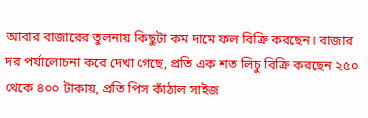আবার বাজারের তুলনায় কিছুটা কম দামে ফল বিক্রি করছেন। বাজার দর পর্যালোচনা করে দেখা গেছে, প্রতি এক শত লিচু বিক্রি করছেন ২৫০ থেকে ৪০০ টাকায়, প্রতি পিস কাঁঠাল সাইজ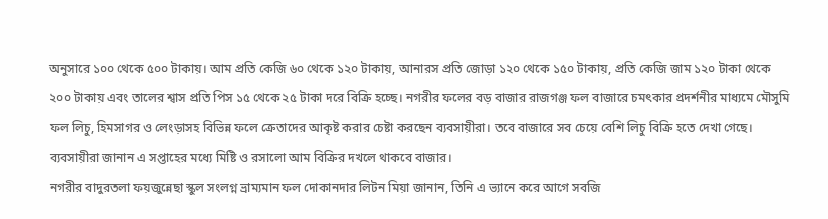অনুসারে ১০০ থেকে ৫০০ টাকায়। আম প্রতি কেজি ৬০ থেকে ১২০ টাকায়, আনারস প্রতি জোড়া ১২০ থেকে ১৫০ টাকায়, প্রতি কেজি জাম ১২০ টাকা থেকে ২০০ টাকায় এবং তালের শ্বাস প্রতি পিস ১৫ থেকে ২৫ টাকা দরে বিক্রি হচ্ছে। নগরীর ফলের বড় বাজার রাজগঞ্জ ফল বাজারে চমৎকার প্রদর্শনীর মাধ্যমে মৌসুমি ফল লিচু, হিমসাগর ও লেংড়াসহ বিভিন্ন ফলে ক্রেতাদের আকৃষ্ট করার চেষ্টা করছেন ব্যবসায়ীরা। তবে বাজারে সব চেয়ে বেশি লিচু বিক্রি হতে দেখা গেছে। ব্যবসায়ীরা জানান এ সপ্তাহের মধ্যে মিষ্টি ও রসালো আম বিক্রির দখলে থাকবে বাজার।
নগরীর বাদুরতলা ফয়জুন্নেছা স্কুল সংলগ্ন ভ্রাম্যমান ফল দোকানদার লিটন মিয়া জানান, তিনি এ ভ্যানে করে আগে সবজি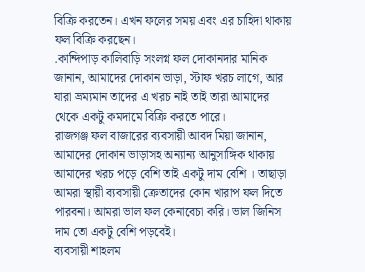বিক্রি করতেন। এখন ফলের সময় এবং এর চাহিদা থাকায় ফল বিক্রি করছেন।
.কান্দিপাড় কালিবাড়ি সংলগ্ন ফল দোকানদার মানিক জানান, আমাদের দোকান ভাড়া, স্টাফ খরচ লাগে, আর যারা ভ্রম্যমান তাদের এ খরচ নাই তাই তারা আমাদের থেকে একটু কমদামে বিক্রি করতে পারে।
রাজগঞ্জ ফল বাজারের ব্যবসায়ী আবদ মিয়া জানান, আমাদের দোকান ভাড়াসহ অন্যান্য আনুসাঙ্গিক থাকায় আমাদের খরচ পড়ে বেশি তাই একটু দাম বেশি । তাছাড়া আমরা স্থায়ী ব্যবসায়ী ক্রেতাদের কোন খারাপ ফল দিতে পারবনা। আমরা ভাল ফল কেনাবেচা করি। ভাল জিনিস দাম তো একটু বেশি পড়বেই।
ব্যবসায়ী শাহলম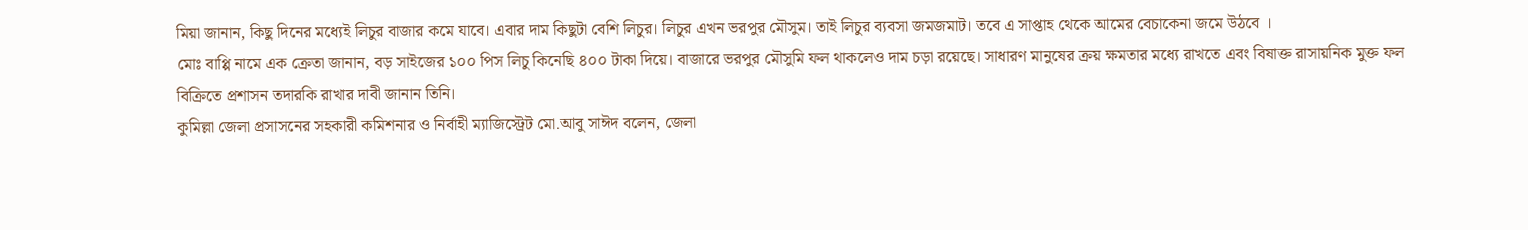মিয়া জানান, কিছু দিনের মধ্যেই লিচুর বাজার কমে যাবে। এবার দাম কিছুটা বেশি লিচুর। লিচুর এখন ভরপুর মৌসুম। তাই লিচুর ব্যবসা জমজমাট। তবে এ সাপ্তাহ থেকে আমের বেচাকেনা জমে উঠবে ।
মোঃ বাপ্পি নামে এক ক্রেতা জানান, বড় সাইজের ১০০ পিস লিচু কিনেছি ৪০০ টাকা দিয়ে। বাজারে ভরপুর মৌসুমি ফল থাকলেও দাম চড়া রয়েছে। সাধারণ মানুষের ক্রয় ক্ষমতার মধ্যে রাখতে এবং বিষাক্ত রাসায়নিক মুক্ত ফল বিক্রিতে প্রশাসন তদারকি রাখার দাবী জানান তিনি।
কুমিল্লা জেলা প্রসাসনের সহকারী কমিশনার ও নির্বাহী ম্যাজিস্ট্রেট মো.আবু সাঈদ বলেন, জেলা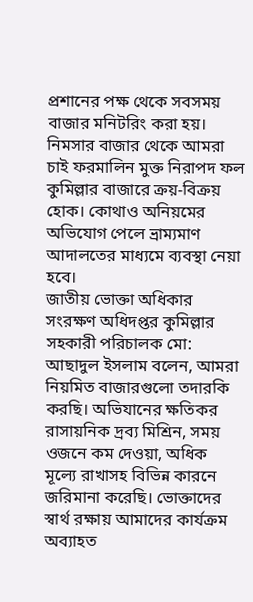প্রশানের পক্ষ থেকে সবসময় বাজার মনিটরিং করা হয়। নিমসার বাজার থেকে আমরা চাই ফরমালিন মুক্ত নিরাপদ ফল কুমিল্লার বাজারে ক্রয়-বিক্রয় হোক। কোথাও অনিয়মের অভিযোগ পেলে ভ্রাম্যমাণ আদালতের মাধ্যমে ব্যবস্থা নেয়া হবে।
জাতীয় ভোক্তা অধিকার সংরক্ষণ অধিদপ্তর কুমিল্লার সহকারী পরিচালক মো: আছাদুল ইসলাম বলেন, আমরা নিয়মিত বাজারগুলো তদারকি করছি। অভিযানের ক্ষতিকর রাসায়নিক দ্রব্য মিশ্রিন, সময় ওজনে কম দেওয়া, অধিক মূল্যে রাখাসহ বিভিন্ন কারনে জরিমানা করেছি। ভোক্তাদের স্বার্থ রক্ষায় আমাদের কার্যক্রম অব্যাহত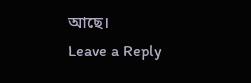আছে।
Leave a Reply